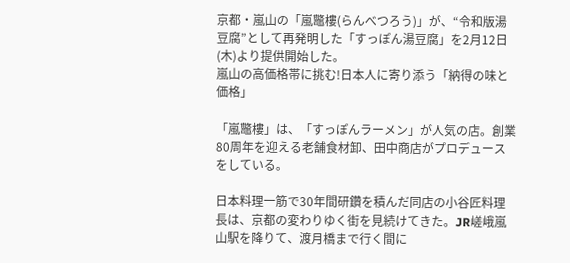京都・嵐山の「嵐鼈樓(らんべつろう)」が、“令和版湯豆腐”として再発明した「すっぽん湯豆腐」を2月12日(木)より提供開始した。
嵐山の高価格帯に挑む!日本人に寄り添う「納得の味と価格」

「嵐鼈樓」は、「すっぽんラーメン」が人気の店。創業80周年を迎える老舗食材卸、田中商店がプロデュースをしている。

日本料理一筋で30年間研鑽を積んだ同店の小谷匠料理長は、京都の変わりゆく街を見続けてきた。JR嵯峨嵐山駅を降りて、渡月橋まで行く間に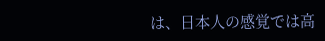は、日本人の感覚では高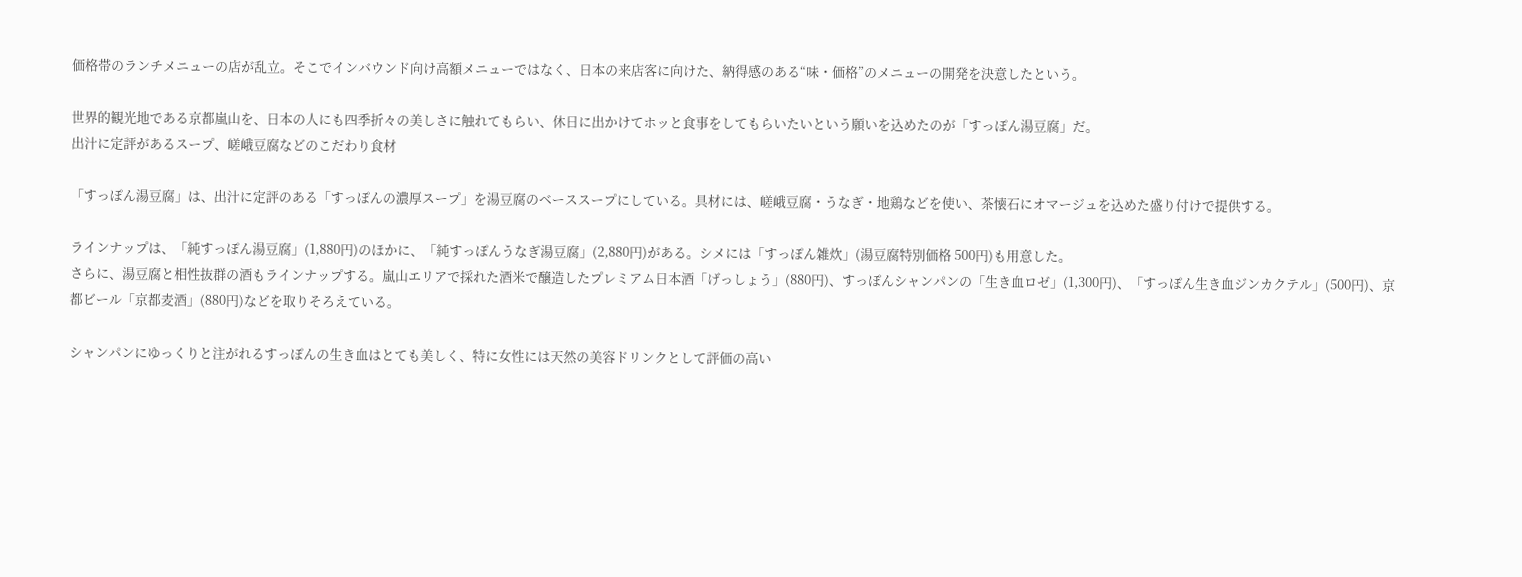価格帯のランチメニューの店が乱立。そこでインバウンド向け高額メニューではなく、日本の来店客に向けた、納得感のある“味・価格”のメニューの開発を決意したという。

世界的観光地である京都嵐山を、日本の人にも四季折々の美しさに触れてもらい、休日に出かけてホッと食事をしてもらいたいという願いを込めたのが「すっぽん湯豆腐」だ。
出汁に定評があるスープ、嵯峨豆腐などのこだわり食材

「すっぽん湯豆腐」は、出汁に定評のある「すっぽんの濃厚スープ」を湯豆腐のベーススープにしている。具材には、嵯峨豆腐・うなぎ・地鶏などを使い、茶懐石にオマージュを込めた盛り付けで提供する。

ラインナップは、「純すっぽん湯豆腐」(1,880円)のほかに、「純すっぽんうなぎ湯豆腐」(2,880円)がある。シメには「すっぽん雑炊」(湯豆腐特別価格 500円)も用意した。
さらに、湯豆腐と相性抜群の酒もラインナップする。嵐山エリアで採れた酒米で醸造したプレミアム日本酒「げっしょう」(880円)、すっぽんシャンパンの「生き血ロゼ」(1,300円)、「すっぽん生き血ジンカクテル」(500円)、京都ビール「京都麦酒」(880円)などを取りそろえている。

シャンパンにゆっくりと注がれるすっぽんの生き血はとても美しく、特に女性には天然の美容ドリンクとして評価の高い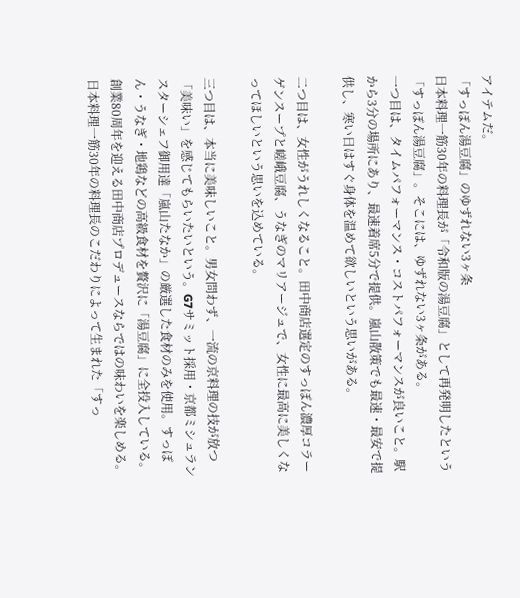アイテムだ。
「すっぽん湯豆腐」のゆずれない3ヶ条
日本料理一筋30年の料理長が「令和版の湯豆腐」として再発明したという「すっぽん湯豆腐」。そこには、ゆずれない3ヶ条がある。
一つ目は、タイムパフォーマンス・コストパフォーマンスが良いこと。駅から3分の場所にあり、最速着席5分で提供。嵐山散策でも最速・最安で提供し、寒い日はすぐ身体を温めて欲しいという思いがある。

二つ目は、女性がうれしくなること。田中商店選定のすっぽん濃厚コラーゲンスープと嵯峨豆腐、うなぎのマリアージュで、女性に最高に美しくなってほしいという思いを込めている。

三つ目は、本当に美味しいこと。男女問わず、一流の京料理の技が放つ「美味い」を感じてもらいたいという。G7サミット採用・京都ミシュランスターシェフ御用達「嵐山たなか」の厳選した食材のみを使用。すっぽん・うなぎ・地鶏などの高級食材を贅沢に「湯豆腐」に全投入している。創業80周年を迎える田中商店プロデュースならではの味わいを楽しめる。
日本料理一筋30年の料理長のこだわりによって生まれた「すっ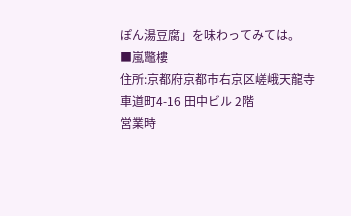ぽん湯豆腐」を味わってみては。
■嵐鼈樓
住所:京都府京都市右京区嵯峨天龍寺車道町4-16 田中ビル 2階
営業時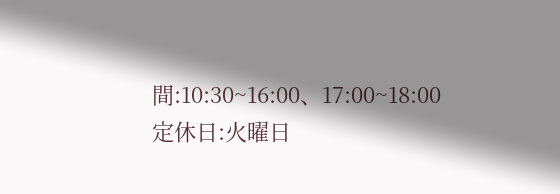間:10:30~16:00、17:00~18:00
定休日:火曜日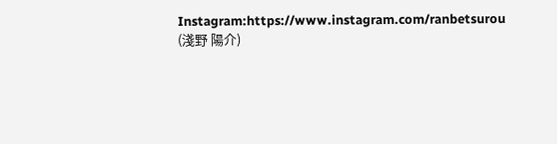Instagram:https://www.instagram.com/ranbetsurou
(淺野 陽介)